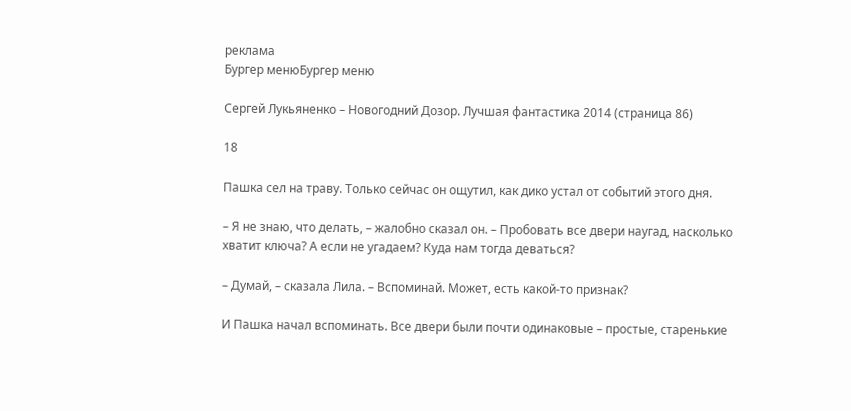реклама
Бургер менюБургер меню

Сергей Лукьяненко – Новогодний Дозор. Лучшая фантастика 2014 (страница 86)

18

Пашка сел на траву. Только сейчас он ощутил, как дико устал от событий этого дня.

– Я не знаю, что делать, – жалобно сказал он. – Пробовать все двери наугад, насколько хватит ключа? А если не угадаем? Куда нам тогда деваться?

– Думай, – сказала Лила. – Вспоминай. Может, есть какой-то признак?

И Пашка начал вспоминать. Все двери были почти одинаковые – простые, старенькие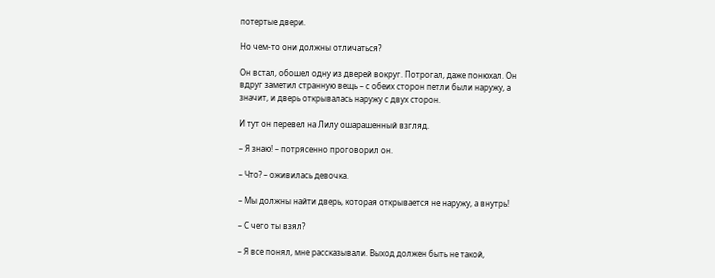потертые двери.

Но чем-то они должны отличаться?

Он встал, обошел одну из дверей вокруг. Потрогал, даже понюхал. Он вдруг заметил странную вещь – с обеих сторон петли были наружу, а значит, и дверь открывалась наружу с двух сторон.

И тут он перевел на Лилу ошарашенный взгляд.

– Я знаю! – потрясенно проговорил он.

– Что? – оживилась девочка.

– Мы должны найти дверь, которая открывается не наружу, а внутрь!

– С чего ты взял?

– Я все понял, мне рассказывали. Выход должен быть не такой,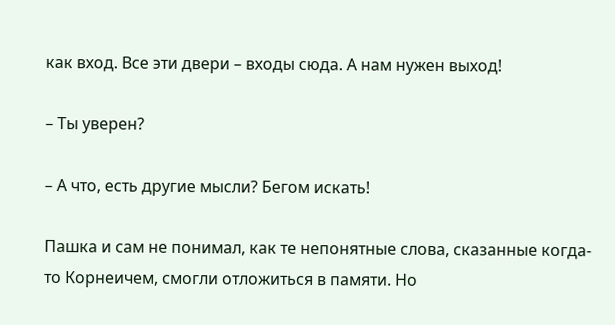как вход. Все эти двери – входы сюда. А нам нужен выход!

– Ты уверен?

– А что, есть другие мысли? Бегом искать!

Пашка и сам не понимал, как те непонятные слова, сказанные когда-то Корнеичем, смогли отложиться в памяти. Но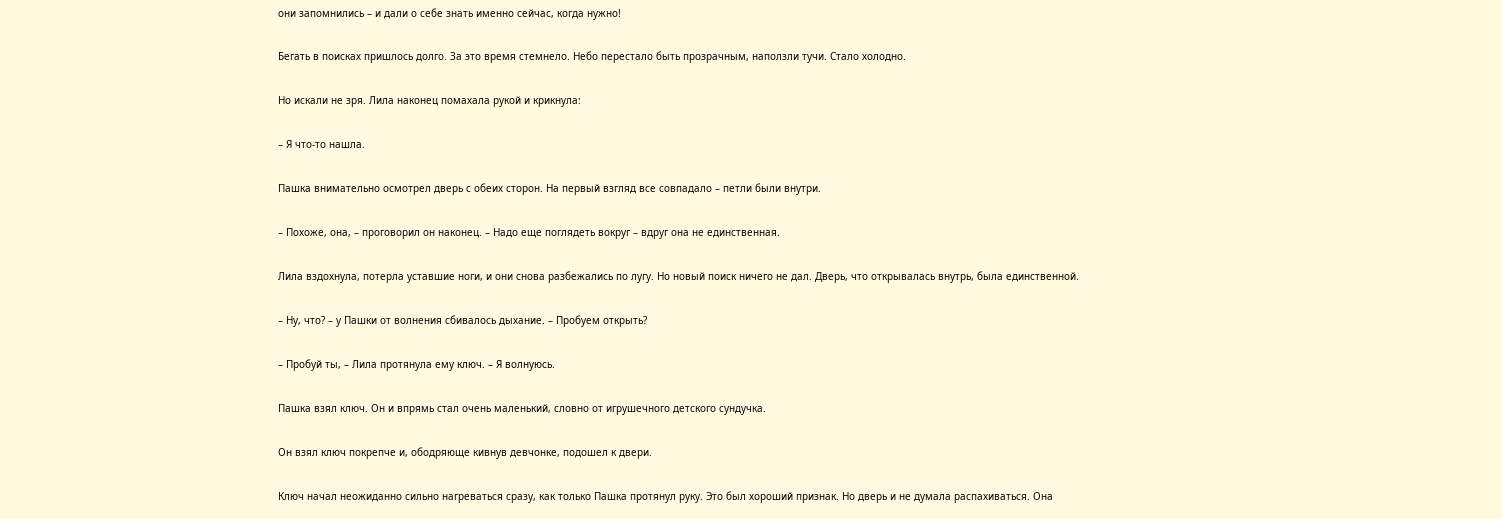они запомнились – и дали о себе знать именно сейчас, когда нужно!

Бегать в поисках пришлось долго. За это время стемнело. Небо перестало быть прозрачным, наползли тучи. Стало холодно.

Но искали не зря. Лила наконец помахала рукой и крикнула:

– Я что-то нашла.

Пашка внимательно осмотрел дверь с обеих сторон. На первый взгляд все совпадало – петли были внутри.

– Похоже, она, – проговорил он наконец. – Надо еще поглядеть вокруг – вдруг она не единственная.

Лила вздохнула, потерла уставшие ноги, и они снова разбежались по лугу. Но новый поиск ничего не дал. Дверь, что открывалась внутрь, была единственной.

– Ну, что? – у Пашки от волнения сбивалось дыхание. – Пробуем открыть?

– Пробуй ты, – Лила протянула ему ключ. – Я волнуюсь.

Пашка взял ключ. Он и впрямь стал очень маленький, словно от игрушечного детского сундучка.

Он взял ключ покрепче и, ободряюще кивнув девчонке, подошел к двери.

Ключ начал неожиданно сильно нагреваться сразу, как только Пашка протянул руку. Это был хороший признак. Но дверь и не думала распахиваться. Она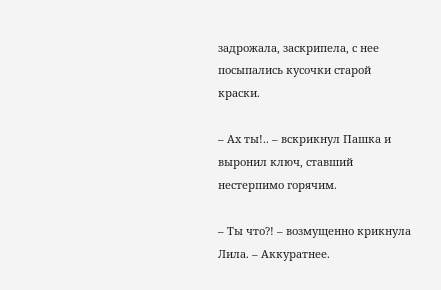задрожала, заскрипела, с нее посыпались кусочки старой краски.

– Ах ты!.. – вскрикнул Пашка и выронил ключ, ставший нестерпимо горячим.

– Ты что?! – возмущенно крикнула Лила. – Аккуратнее.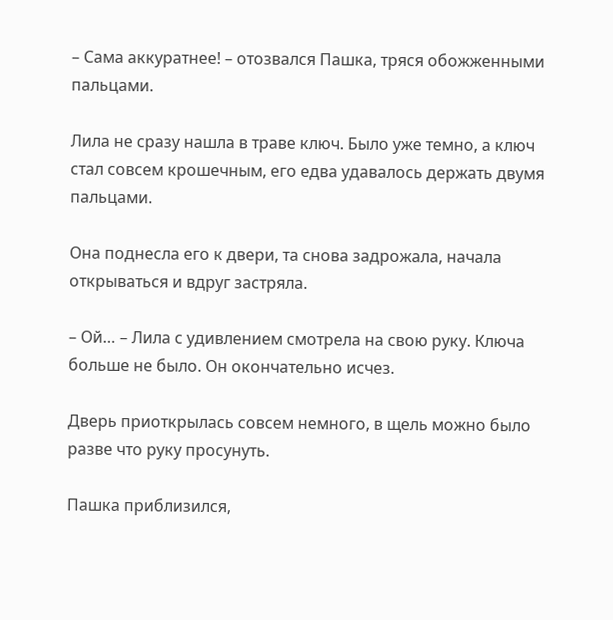– Сама аккуратнее! – отозвался Пашка, тряся обожженными пальцами.

Лила не сразу нашла в траве ключ. Было уже темно, а ключ стал совсем крошечным, его едва удавалось держать двумя пальцами.

Она поднесла его к двери, та снова задрожала, начала открываться и вдруг застряла.

– Ой… – Лила с удивлением смотрела на свою руку. Ключа больше не было. Он окончательно исчез.

Дверь приоткрылась совсем немного, в щель можно было разве что руку просунуть.

Пашка приблизился,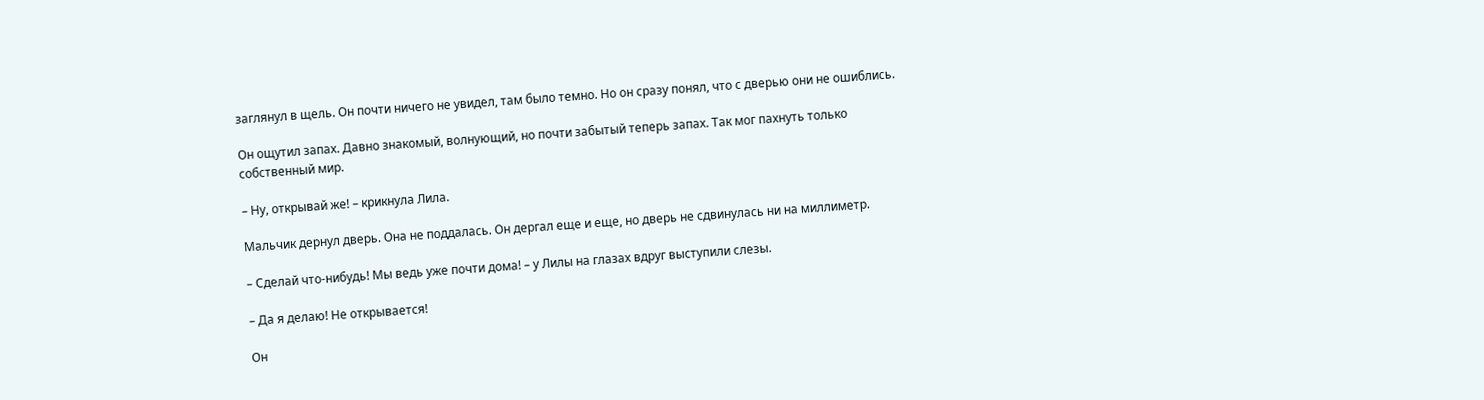заглянул в щель. Он почти ничего не увидел, там было темно. Но он сразу понял, что с дверью они не ошиблись.

Он ощутил запах. Давно знакомый, волнующий, но почти забытый теперь запах. Так мог пахнуть только собственный мир.

– Ну, открывай же! – крикнула Лила.

Мальчик дернул дверь. Она не поддалась. Он дергал еще и еще, но дверь не сдвинулась ни на миллиметр.

– Сделай что-нибудь! Мы ведь уже почти дома! – у Лилы на глазах вдруг выступили слезы.

– Да я делаю! Не открывается!

Он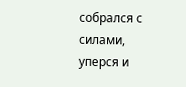собрался с силами, уперся и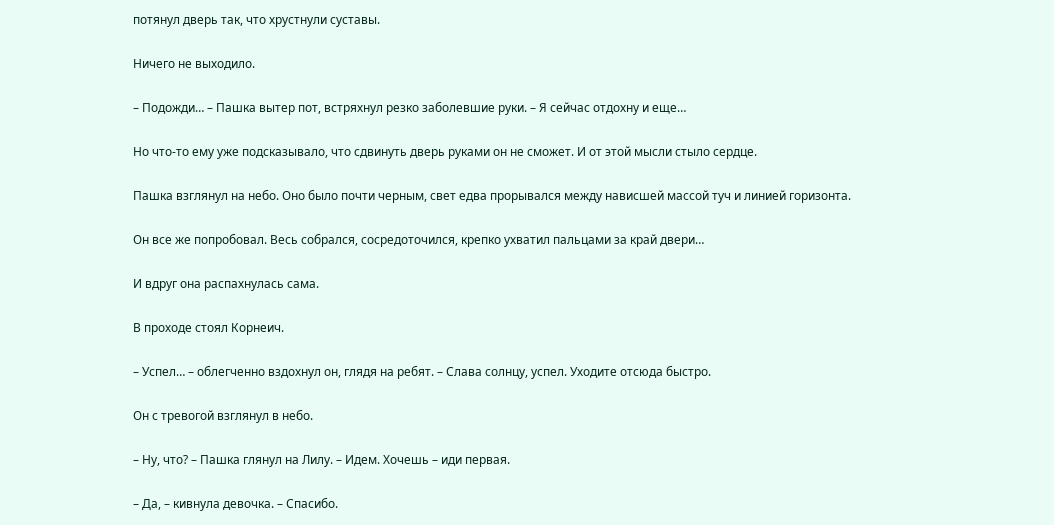потянул дверь так, что хрустнули суставы.

Ничего не выходило.

– Подожди… – Пашка вытер пот, встряхнул резко заболевшие руки. – Я сейчас отдохну и еще…

Но что-то ему уже подсказывало, что сдвинуть дверь руками он не сможет. И от этой мысли стыло сердце.

Пашка взглянул на небо. Оно было почти черным, свет едва прорывался между нависшей массой туч и линией горизонта.

Он все же попробовал. Весь собрался, сосредоточился, крепко ухватил пальцами за край двери…

И вдруг она распахнулась сама.

В проходе стоял Корнеич.

– Успел… – облегченно вздохнул он, глядя на ребят. – Слава солнцу, успел. Уходите отсюда быстро.

Он с тревогой взглянул в небо.

– Ну, что? – Пашка глянул на Лилу. – Идем. Хочешь – иди первая.

– Да, – кивнула девочка. – Спасибо.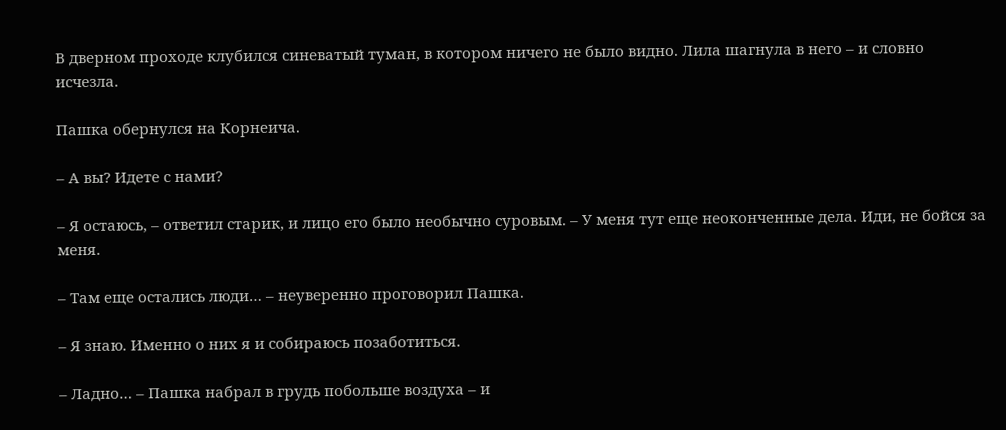В дверном проходе клубился синеватый туман, в котором ничего не было видно. Лила шагнула в него – и словно исчезла.

Пашка обернулся на Корнеича.

– А вы? Идете с нами?

– Я остаюсь, – ответил старик, и лицо его было необычно суровым. – У меня тут еще неоконченные дела. Иди, не бойся за меня.

– Там еще остались люди… – неуверенно проговорил Пашка.

– Я знаю. Именно о них я и собираюсь позаботиться.

– Ладно… – Пашка набрал в грудь побольше воздуха – и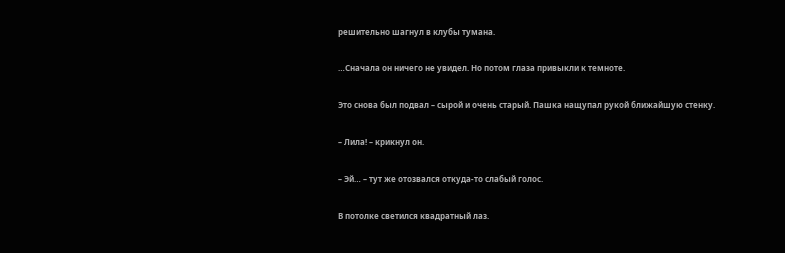решительно шагнул в клубы тумана.

…Сначала он ничего не увидел. Но потом глаза привыкли к темноте.

Это снова был подвал – сырой и очень старый. Пашка нащупал рукой ближайшую стенку.

– Лила! – крикнул он.

– Эй… – тут же отозвался откуда-то слабый голос.

В потолке светился квадратный лаз.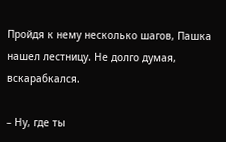Пройдя к нему несколько шагов, Пашка нашел лестницу. Не долго думая, вскарабкался.

– Ну, где ты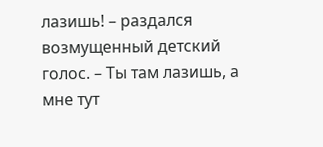лазишь! – раздался возмущенный детский голос. – Ты там лазишь, а мне тут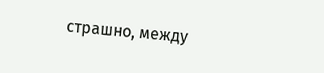страшно, между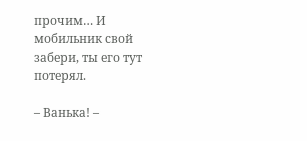прочим… И мобильник свой забери, ты его тут потерял.

– Ванька! –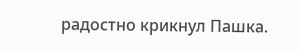радостно крикнул Пашка.